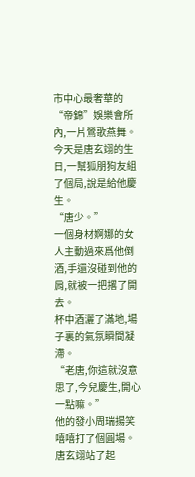市中心最奢華的“帝錦”娛樂會所內,一片鶯歌燕舞。
今天是唐玄翊的生日,一幫狐朋狗友組了個局,說是給他慶生。
“唐少。”
一個身材婀娜的女人主動過來爲他倒酒,手還沒碰到他的肩,就被一把撂了開去。
杯中酒灑了滿地,場子裏的氣氛瞬間凝滯。
“老唐,你這就沒意思了,今兒慶生,開心一點嘛。”
他的發小周瑞揚笑嘻嘻打了個圓場。
唐玄翊站了起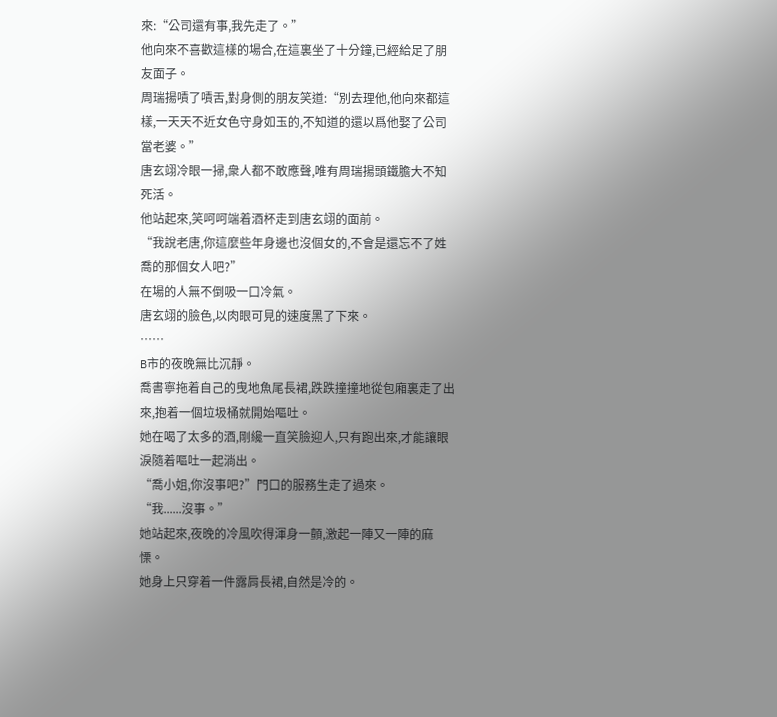來:“公司還有事,我先走了。”
他向來不喜歡這樣的場合,在這裏坐了十分鐘,已經給足了朋友面子。
周瑞揚嘖了嘖舌,對身側的朋友笑道:“別去理他,他向來都這樣,一天天不近女色守身如玉的,不知道的還以爲他娶了公司當老婆。”
唐玄翊冷眼一掃,衆人都不敢應聲,唯有周瑞揚頭鐵膽大不知死活。
他站起來,笑呵呵端着酒杯走到唐玄翊的面前。
“我說老唐,你這麼些年身邊也沒個女的,不會是還忘不了姓喬的那個女人吧?”
在場的人無不倒吸一口冷氣。
唐玄翊的臉色,以肉眼可見的速度黑了下來。
……
B市的夜晚無比沉靜。
喬書寧拖着自己的曳地魚尾長裙,跌跌撞撞地從包廂裏走了出來,抱着一個垃圾桶就開始嘔吐。
她在喝了太多的酒,剛纔一直笑臉迎人,只有跑出來,才能讓眼淚隨着嘔吐一起淌出。
“喬小姐,你沒事吧?”門口的服務生走了過來。
“我......沒事。”
她站起來,夜晚的冷風吹得渾身一顫,激起一陣又一陣的麻慄。
她身上只穿着一件露肩長裙,自然是冷的。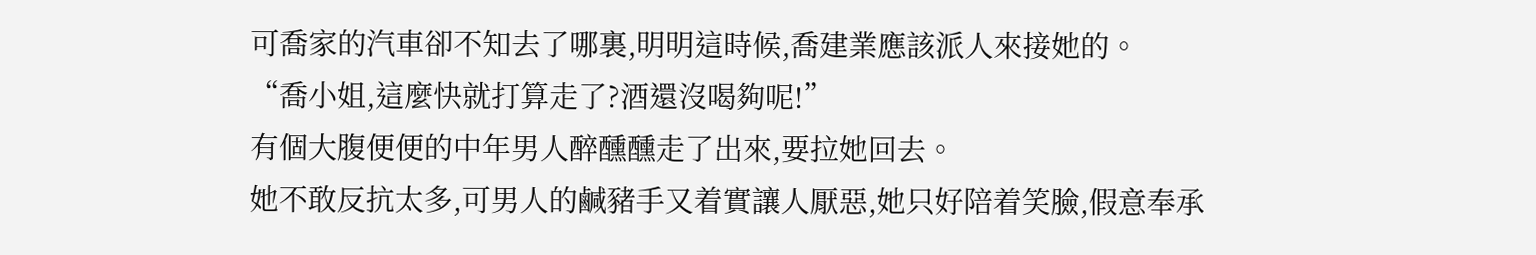可喬家的汽車卻不知去了哪裏,明明這時候,喬建業應該派人來接她的。
“喬小姐,這麼快就打算走了?酒還沒喝夠呢!”
有個大腹便便的中年男人醉醺醺走了出來,要拉她回去。
她不敢反抗太多,可男人的鹹豬手又着實讓人厭惡,她只好陪着笑臉,假意奉承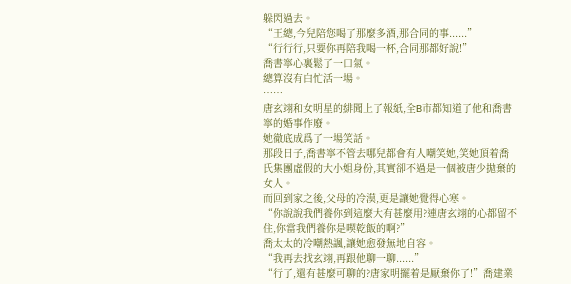躲閃過去。
“王總,今兒陪您喝了那麼多酒,那合同的事......”
“行行行,只要你再陪我喝一杯,合同那都好說!”
喬書寧心裏鬆了一口氣。
總算沒有白忙活一場。
……
唐玄翊和女明星的緋聞上了報紙,全B市都知道了他和喬書寧的婚事作廢。
她徹底成爲了一場笑話。
那段日子,喬書寧不管去哪兒都會有人嘲笑她,笑她頂着喬氏集團虛假的大小姐身份,其實卻不過是一個被唐少拋棄的女人。
而回到家之後,父母的冷漠,更是讓她覺得心寒。
“你說說我們養你到這麼大有甚麼用?連唐玄翊的心都留不住,你當我們養你是喫乾飯的啊?”
喬太太的冷嘲熱諷,讓她愈發無地自容。
“我再去找玄翊,再跟他聊一聊......”
“行了,還有甚麼可聊的?唐家明擺着是厭棄你了!”喬建業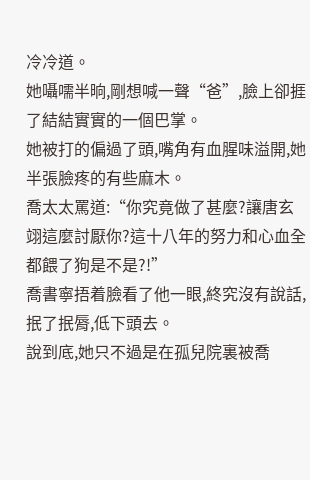冷冷道。
她囁嚅半晌,剛想喊一聲“爸”,臉上卻捱了結結實實的一個巴掌。
她被打的偏過了頭,嘴角有血腥味溢開,她半張臉疼的有些麻木。
喬太太罵道:“你究竟做了甚麼?讓唐玄翊這麼討厭你?這十八年的努力和心血全都餵了狗是不是?!”
喬書寧捂着臉看了他一眼,終究沒有說話,抿了抿脣,低下頭去。
說到底,她只不過是在孤兒院裏被喬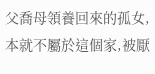父喬母領養回來的孤女,本就不屬於這個家,被厭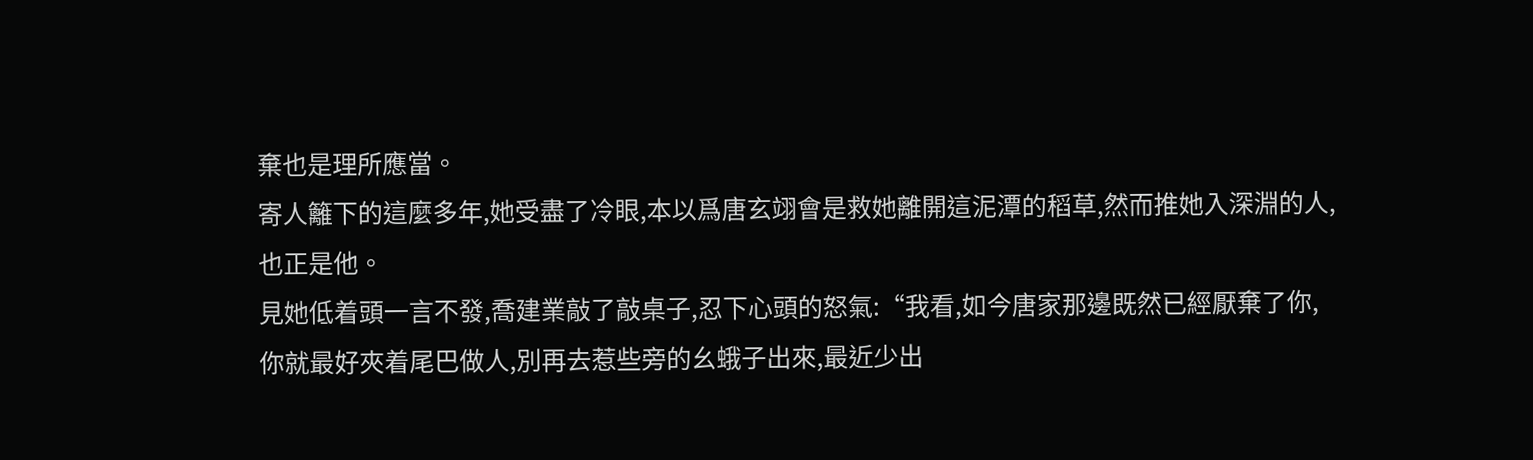棄也是理所應當。
寄人籬下的這麼多年,她受盡了冷眼,本以爲唐玄翊會是救她離開這泥潭的稻草,然而推她入深淵的人,也正是他。
見她低着頭一言不發,喬建業敲了敲桌子,忍下心頭的怒氣:“我看,如今唐家那邊既然已經厭棄了你,你就最好夾着尾巴做人,別再去惹些旁的幺蛾子出來,最近少出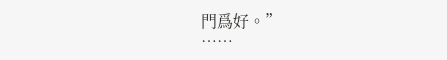門爲好。”
……